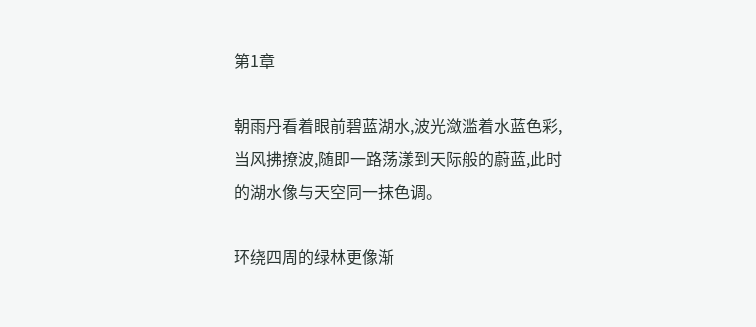第1章

朝雨丹看着眼前碧蓝湖水,波光潋滥着水蓝色彩,当风拂撩波,随即一路荡漾到天际般的蔚蓝,此时的湖水像与天空同一抹色调。

环绕四周的绿林更像渐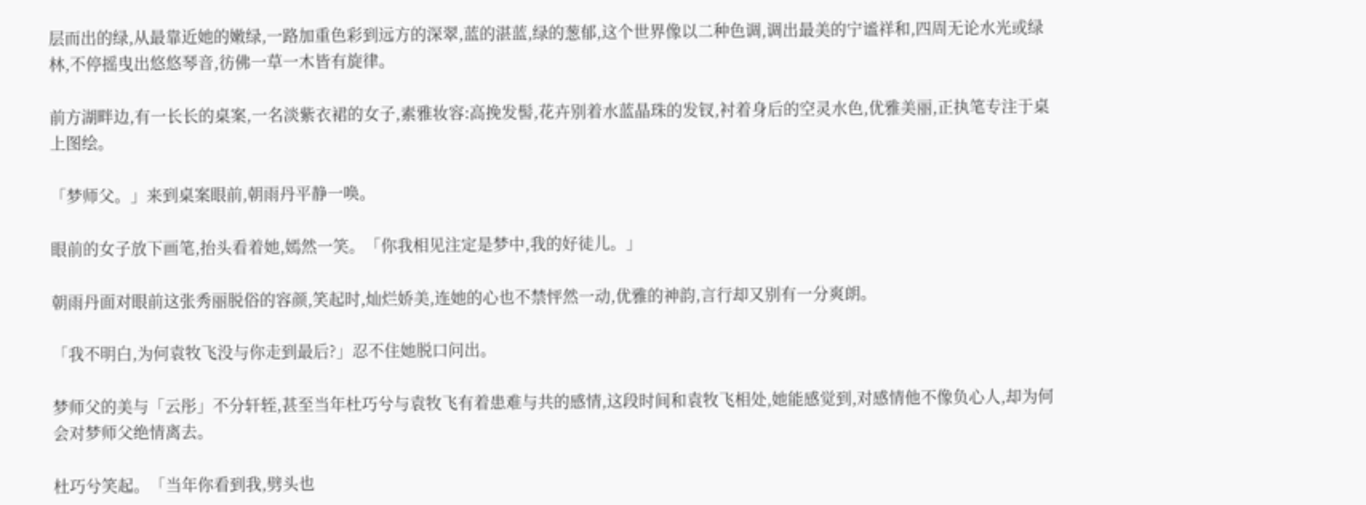层而出的绿,从最靠近她的嫩绿,一路加重色彩到远方的深翠,蓝的湛蓝,绿的葱郁,这个世界像以二种色调,调出最美的宁谧祥和,四周无论水光或绿林,不停摇曳出悠悠琴音,彷佛一草一木皆有旋律。

前方湖畔边,有一长长的桌案,一名淡紫衣裙的女子,素雅妆容:高挽发髻,花卉别着水蓝晶珠的发钗,衬着身后的空灵水色,优雅美丽,正执笔专注于桌上图绘。

「梦师父。」来到桌案眼前,朝雨丹平静一唤。

眼前的女子放下画笔,抬头看着她,嫣然一笑。「你我相见注定是梦中,我的好徒儿。」

朝雨丹面对眼前这张秀丽脱俗的容颜,笑起时,灿烂娇美,连她的心也不禁怦然一动,优雅的神韵,言行却又别有一分爽朗。

「我不明白,为何袁牧飞没与你走到最后?」忍不住她脱口问出。

梦师父的美与「云彤」不分轩轾,甚至当年杜巧兮与袁牧飞有着患难与共的感情,这段时间和袁牧飞相处,她能感觉到,对感情他不像负心人,却为何会对梦师父绝情离去。

杜巧兮笑起。「当年你看到我,劈头也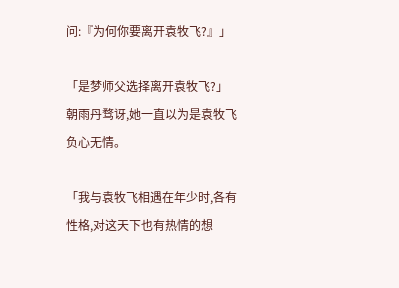问:『为何你要离开袁牧飞?』」

「是梦师父选择离开袁牧飞?」朝雨丹骛讶,她一直以为是袁牧飞负心无情。

「我与袁牧飞相遇在年少时,各有性格,对这天下也有热情的想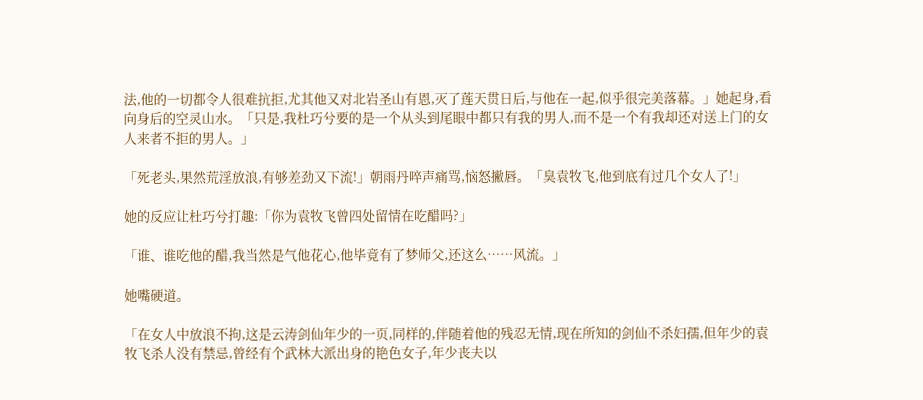法,他的一切都令人很难抗拒,尤其他又对北岩圣山有恩,灭了莲天贯日后,与他在一起,似乎很完美落幕。」她起身,看向身后的空灵山水。「只是,我杜巧兮要的是一个从头到尾眼中都只有我的男人,而不是一个有我却还对送上门的女人来者不拒的男人。」

「死老头,果然荒淫放浪,有够差劲又下流!」朝雨丹啐声痛骂,恼怒撇唇。「臭袁牧飞,他到底有过几个女人了!」

她的反应让杜巧兮打趣:「你为袁牧飞曾四处留情在吃醋吗?」

「谁、谁吃他的醋,我当然是气他花心,他毕竟有了梦师父,还这么……风流。」

她嘴硬道。

「在女人中放浪不拘,这是云涛剑仙年少的一页,同样的,伴随着他的残忍无情,现在所知的剑仙不杀妇孺,但年少的袁牧飞杀人没有禁忌,曾经有个武林大派出身的艳色女子,年少丧夫以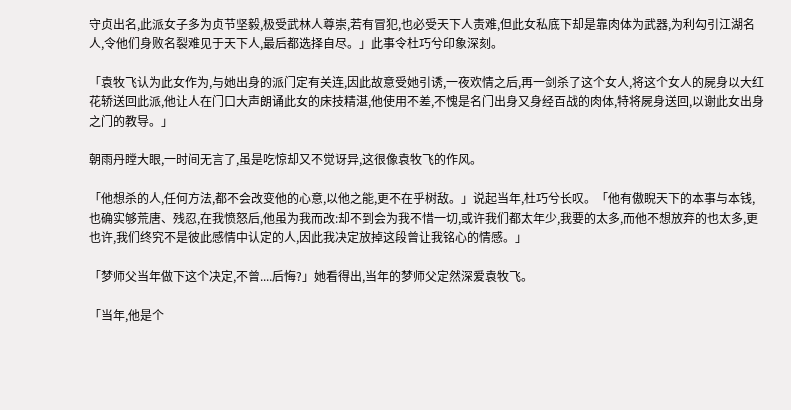守贞出名,此派女子多为贞节坚毅,极受武林人尊崇,若有冒犯,也必受天下人责难,但此女私底下却是靠肉体为武器,为利勾引江湖名人,令他们身败名裂难见于天下人,最后都选择自尽。」此事令杜巧兮印象深刻。

「袁牧飞认为此女作为,与她出身的派门定有关连,因此故意受她引诱,一夜欢情之后,再一剑杀了这个女人,将这个女人的屍身以大红花轿送回此派,他让人在门口大声朗诵此女的床技精湛,他使用不差,不愧是名门出身又身经百战的肉体,特将屍身送回,以谢此女出身之门的教导。」

朝雨丹瞠大眼,一时间无言了,虽是吃惊却又不觉讶异,这很像袁牧飞的作风。

「他想杀的人,任何方法,都不会改变他的心意,以他之能,更不在乎树敌。」说起当年,杜巧兮长叹。「他有傲睨天下的本事与本钱,也确实够荒唐、残忍,在我愤怒后,他虽为我而改:却不到会为我不惜一切,或许我们都太年少,我要的太多,而他不想放弃的也太多,更也许,我们终究不是彼此感情中认定的人,因此我决定放掉这段曾让我铭心的情感。」

「梦师父当年做下这个决定,不曾....后悔?」她看得出,当年的梦师父定然深爱袁牧飞。

「当年,他是个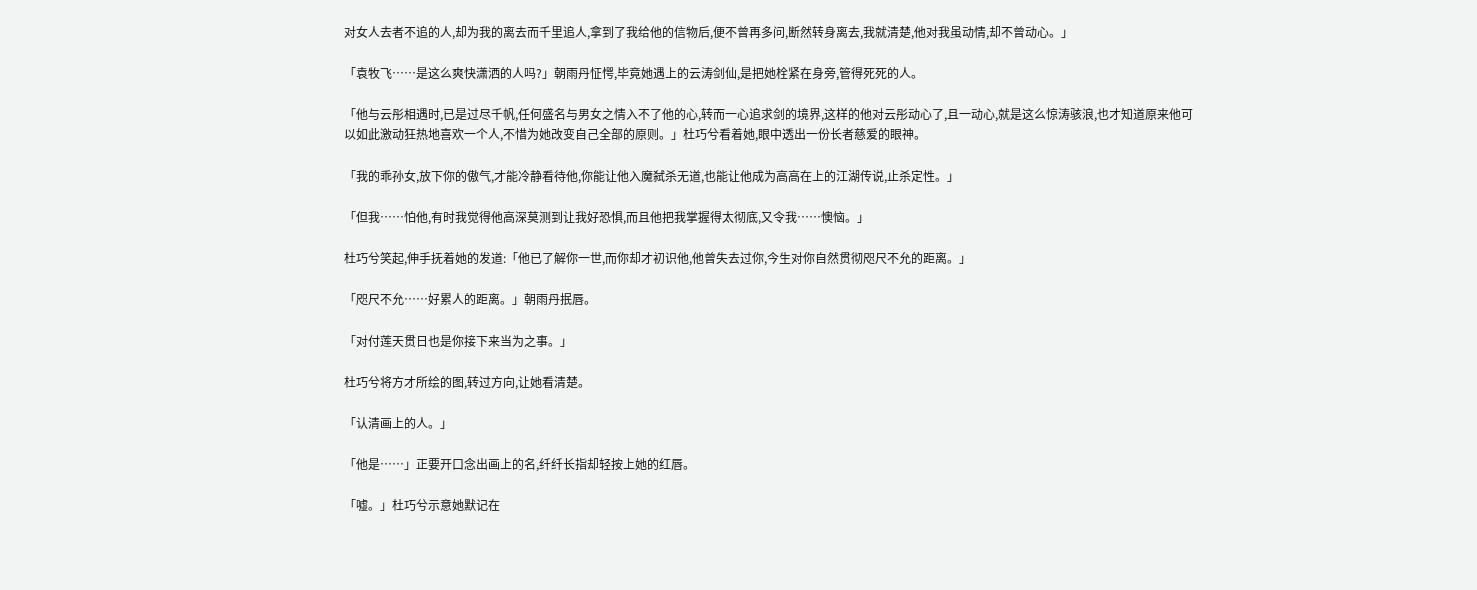对女人去者不追的人,却为我的离去而千里追人,拿到了我给他的信物后,便不曾再多问,断然转身离去,我就清楚,他对我虽动情,却不曾动心。」

「袁牧飞……是这么爽快潇洒的人吗?」朝雨丹怔愕,毕竟她遇上的云涛剑仙,是把她栓紧在身旁,管得死死的人。

「他与云彤相遇时,已是过尽千帆,任何盛名与男女之情入不了他的心,转而一心追求剑的境界,这样的他对云彤动心了,且一动心,就是这么惊涛骇浪,也才知道原来他可以如此激动狂热地喜欢一个人,不惜为她改变自己全部的原则。」杜巧兮看着她,眼中透出一份长者慈爱的眼神。

「我的乖孙女,放下你的傲气,才能冷静看待他,你能让他入魔弑杀无道,也能让他成为高高在上的江湖传说,止杀定性。」

「但我……怕他,有时我觉得他高深莫测到让我好恐惧,而且他把我掌握得太彻底,又令我……懊恼。」

杜巧兮笑起,伸手抚着她的发道:「他已了解你一世,而你却才初识他,他曾失去过你,今生对你自然贯彻咫尺不允的距离。」

「咫尺不允……好累人的距离。」朝雨丹抿唇。

「对付莲天贯日也是你接下来当为之事。」

杜巧兮将方才所绘的图,转过方向,让她看清楚。

「认清画上的人。」

「他是……」正要开口念出画上的名,纤纤长指却轻按上她的红唇。

「嘘。」杜巧兮示意她默记在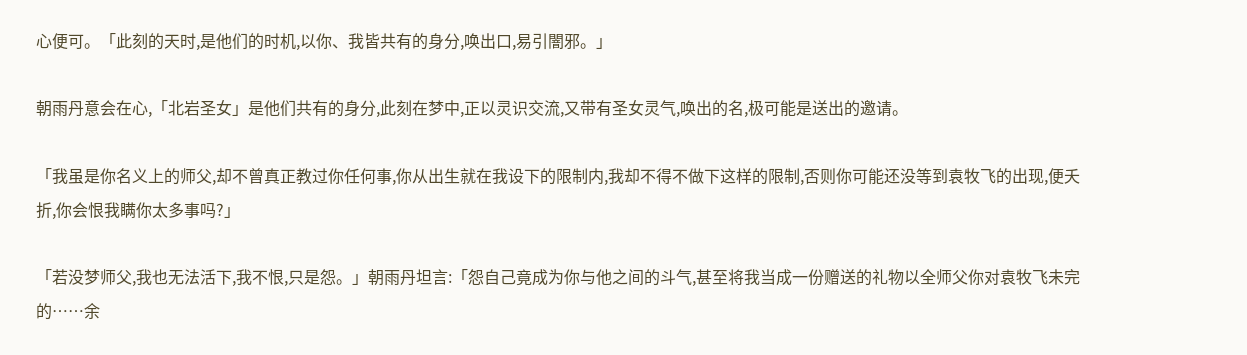心便可。「此刻的天时,是他们的时机,以你、我皆共有的身分,唤出口,易引闇邪。」

朝雨丹意会在心,「北岩圣女」是他们共有的身分,此刻在梦中,正以灵识交流,又带有圣女灵气,唤出的名,极可能是送出的邀请。

「我虽是你名义上的师父,却不曾真正教过你任何事,你从出生就在我设下的限制内,我却不得不做下这样的限制,否则你可能还没等到袁牧飞的出现,便夭折,你会恨我瞒你太多事吗?」

「若没梦师父,我也无法活下,我不恨,只是怨。」朝雨丹坦言:「怨自己竟成为你与他之间的斗气,甚至将我当成一份赠送的礼物以全师父你对袁牧飞未完的……余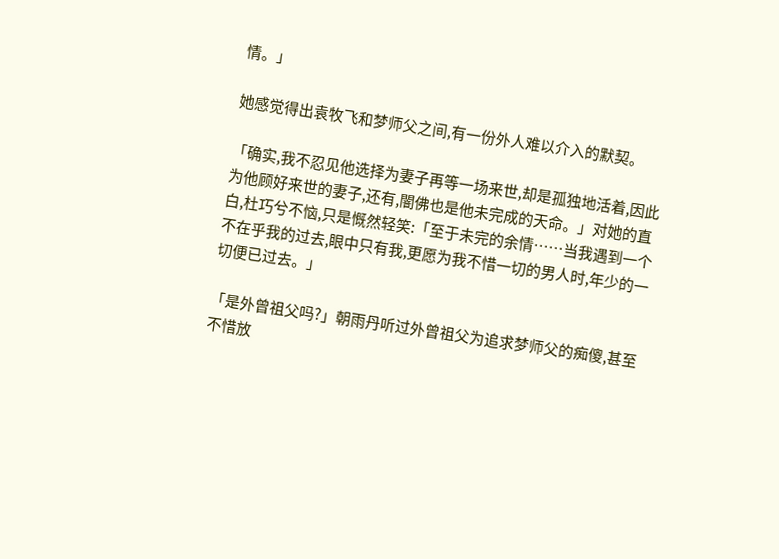情。」

她感觉得出袁牧飞和梦师父之间,有一份外人难以介入的默契。

「确实,我不忍见他选择为妻子再等一场来世,却是孤独地活着,因此为他顾好来世的妻子,还有,闇佛也是他未完成的天命。」对她的直白,杜巧兮不恼,只是慨然轻笑:「至于未完的余情……当我遇到一个不在乎我的过去,眼中只有我,更愿为我不惜一切的男人时,年少的一切便已过去。」

「是外曾祖父吗?」朝雨丹听过外曾祖父为追求梦师父的痴傻,甚至不惜放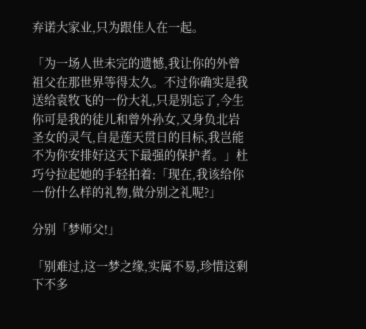弃诺大家业,只为跟佳人在一起。

「为一场人世未完的遗憾,我让你的外曾祖父在那世界等得太久。不过你确实是我送给袁牧飞的一份大礼,只是别忘了,今生你可是我的徒儿和曾外孙女,又身负北岩圣女的灵气,自是莲天贯日的目标,我岂能不为你安排好这天下最强的保护者。」杜巧兮拉起她的手轻拍着:「现在,我该给你一份什么样的礼物,做分别之礼呢?」

分别「梦师父!」

「别难过,这一梦之缘,实属不易,珍惜这剩下不多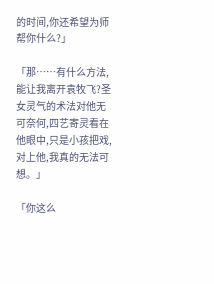的时间,你还希望为师帮你什么?」

「那……有什么方法,能让我离开袁牧飞?圣女灵气的术法对他无可奈何,四艺寄灵看在他眼中,只是小孩把戏,对上他,我真的无法可想。」

「你这么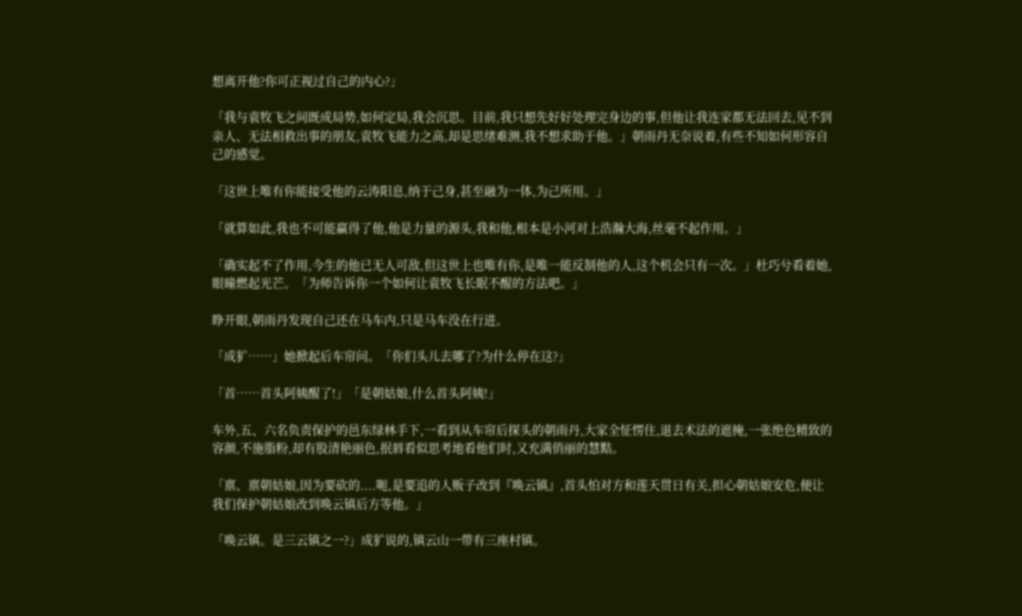想离开他?你可正视过自己的内心?」

「我与袁牧飞之间既成局势,如何定局,我会沉思。目前,我只想先好好处理完身边的事,但他让我连家都无法回去,见不到亲人、无法相救出事的朋友,袁牧飞能力之高,却是思绪难测,我不想求助于他。」朝雨丹无奈说着,有些不知如何形容自己的感觉。

「这世上唯有你能接受他的云涛阳息,纳于己身,甚至融为一体,为己所用。」

「就算如此,我也不可能赢得了他,他是力量的源头,我和他,根本是小河对上浩瀚大海,丝毫不起作用。」

「确实起不了作用,今生的他已无人可敌,但这世上也唯有你,是唯一能反制他的人,这个机会只有一次。」杜巧兮看着她,眼曈燃起光芒。「为师告诉你一个如何让袁牧飞长眠不醒的方法吧。」

睁开眼,朝雨丹发现自己还在马车内,只是马车没在行进。

「成犷……」她掀起后车帘问。「你们头儿去哪了?为什么停在这?」

「首……首头阿姨醒了!」「是朝姑娘,什么首头阿姨!」

车外,五、六名负责保护的邑东绿林手下,一看到从车帘后探头的朝雨丹,大家全怔愣住,退去术法的遮掩,一张绝色精致的容颜,不施脂粉,却有股清艳丽色,抿唇看似思考地看他们时,又充满俏丽的慧黠。

「禀、禀朝姑娘,因为要砍的....呃,是要追的人贩子改到『唤云镇』,首头怕对方和莲天贯日有关,担心朝姑娘安危,便让我们保护朝姑娘改到唤云镇后方等他。」

「唤云镇。是三云镇之一?」成犷说的,镇云山一带有三座村镇。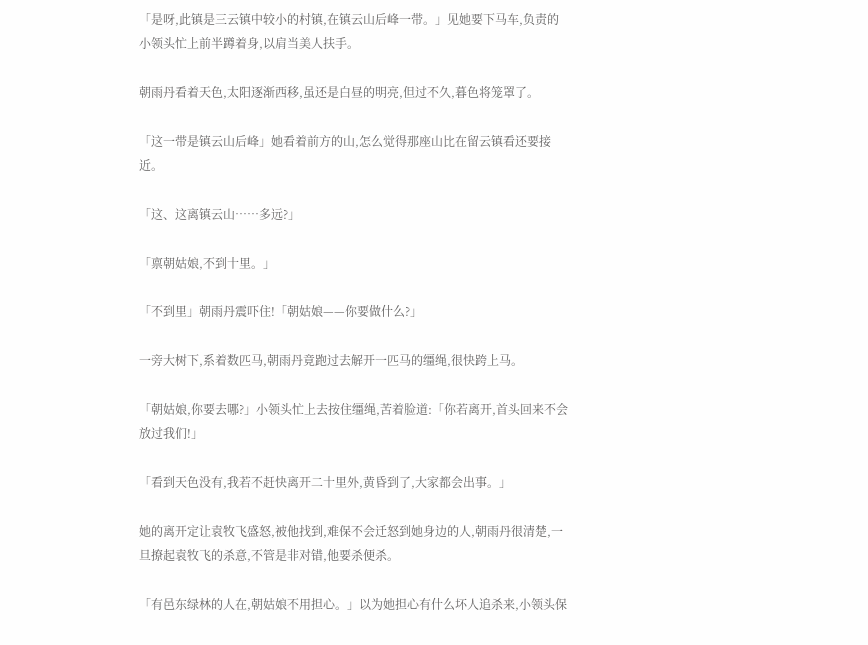「是呀,此镇是三云镇中较小的村镇,在镇云山后峰一带。」见她要下马车,负责的小领头忙上前半蹲着身,以肩当美人扶手。

朝雨丹看着天色,太阳逐渐西移,虽还是白昼的明亮,但过不久,暮色将笼罩了。

「这一带是镇云山后峰」她看着前方的山,怎么觉得那座山比在留云镇看还要接近。

「这、这离镇云山……多远?」

「禀朝姑娘,不到十里。」

「不到里」朝雨丹震吓住!「朝姑娘——你要做什么?」

一旁大树下,系着数匹马,朝雨丹竟跑过去解开一匹马的缰绳,很快跨上马。

「朝姑娘,你要去哪?」小领头忙上去按住缰绳,苦着脸道:「你若离开,首头回来不会放过我们!」

「看到天色没有,我若不赶快离开二十里外,黄昏到了,大家都会出事。」

她的离开定让袁牧飞盛怒,被他找到,难保不会迁怒到她身边的人,朝雨丹很清楚,一旦撩起袁牧飞的杀意,不管是非对错,他要杀便杀。

「有邑东绿林的人在,朝姑娘不用担心。」以为她担心有什么坏人追杀来,小领头保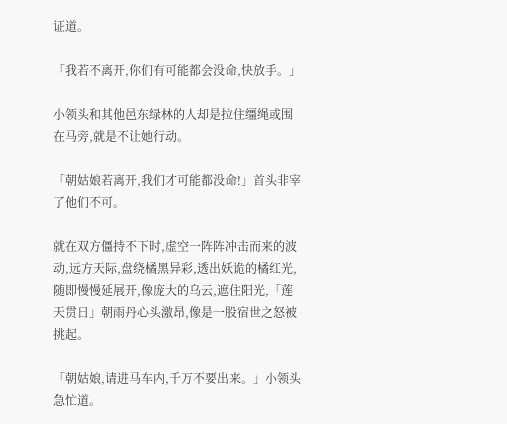证道。

「我若不离开,你们有可能都会没命,快放手。」

小领头和其他邑东绿林的人却是拉住缰绳或围在马旁,就是不让她行动。

「朝姑娘若离开,我们才可能都没命!」首头非宰了他们不可。

就在双方僵持不下时,虚空一阵阵冲击而来的波动,远方天际,盘绕橘黑异彩,透出妖诡的橘红光,随即慢慢延展开,像庞大的乌云,遮住阳光,「莲天贯日」朝雨丹心头激昂,像是一股宿世之怒被挑起。

「朝姑娘,请进马车内,千万不要出来。」小领头急忙道。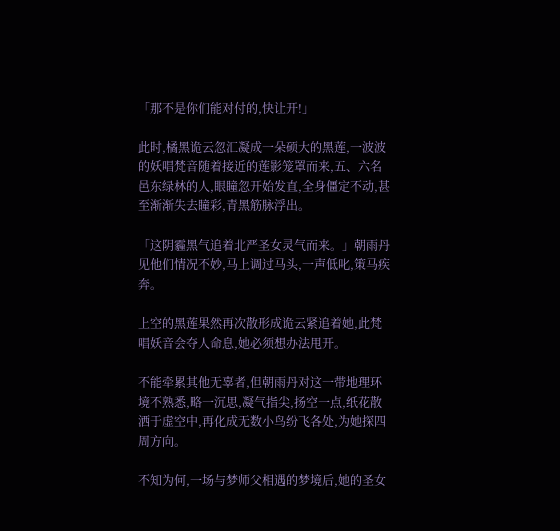「那不是你们能对付的,快让开!」

此时,橘黑诡云忽汇凝成一朵硕大的黑莲,一波波的妖唱梵音随着接近的莲影笼罩而来,五、六名邑东绿林的人,眼瞳忽开始发直,全身僵定不动,甚至渐渐失去瞳彩,青黑筋脉浮出。

「这阴霾黑气追着北严圣女灵气而来。」朝雨丹见他们情况不妙,马上调过马头,一声低叱,策马疾奔。

上空的黑莲果然再次散形成诡云紧追着她,此梵唱妖音会夺人命息,她必须想办法甩开。

不能牵累其他无辜者,但朝雨丹对这一带地理环境不熟悉,略一沉思,凝气指尖,扬空一点,纸花散洒于虚空中,再化成无数小鸟纷飞各处,为她探四周方向。

不知为何,一场与梦师父相遇的梦境后,她的圣女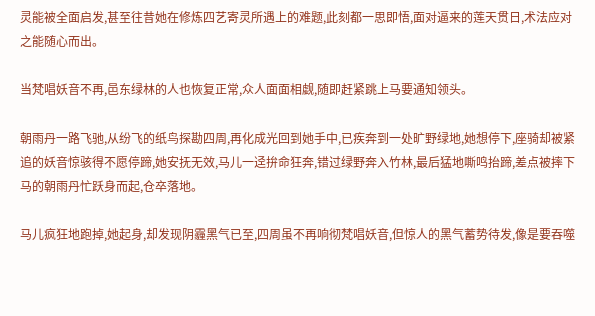灵能被全面启发,甚至往昔她在修炼四艺寄灵所遇上的难题,此刻都一思即悟,面对逼来的莲天贯日,术法应对之能随心而出。

当梵唱妖音不再,邑东绿林的人也恢复正常,众人面面相觑,随即赶紧跳上马要通知领头。

朝雨丹一路飞驰,从纷飞的纸鸟探勘四周,再化成光回到她手中,已疾奔到一处旷野绿地,她想停下,座骑却被紧追的妖音惊骇得不愿停蹄,她安抚无效,马儿一迳拚命狂奔,错过绿野奔入竹林,最后猛地嘶鸣抬蹄,差点被摔下马的朝雨丹忙跃身而起,仓卒落地。

马儿疯狂地跑掉,她起身,却发现阴霾黑气已至,四周虽不再响彻梵唱妖音,但惊人的黑气蓄势待发,像是要吞噬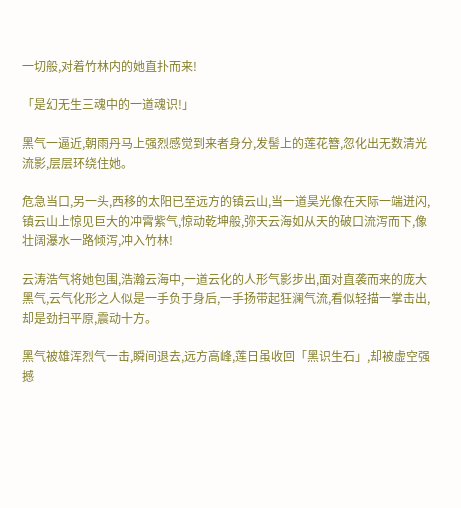一切般,对着竹林内的她直扑而来!

「是幻无生三魂中的一道魂识!」

黑气一逼近,朝雨丹马上强烈感觉到来者身分,发髻上的莲花簪,忽化出无数清光流影,层层环绕住她。

危急当口,另一头,西移的太阳已至远方的镇云山,当一道昊光像在天际一端迸闪,镇云山上惊见巨大的冲霄紫气,惊动乾坤般,弥天云海如从天的破口流泻而下,像壮阔瀑水一路倾泻,冲入竹林!

云涛浩气将她包围,浩瀚云海中,一道云化的人形气影步出,面对直袭而来的庞大黑气,云气化形之人似是一手负于身后,一手扬带起狂澜气流,看似轻描一掌击出,却是劲扫平原,震动十方。

黑气被雄浑烈气一击,瞬间退去,远方高峰,莲日虽收回「黑识生石」,却被虚空强撼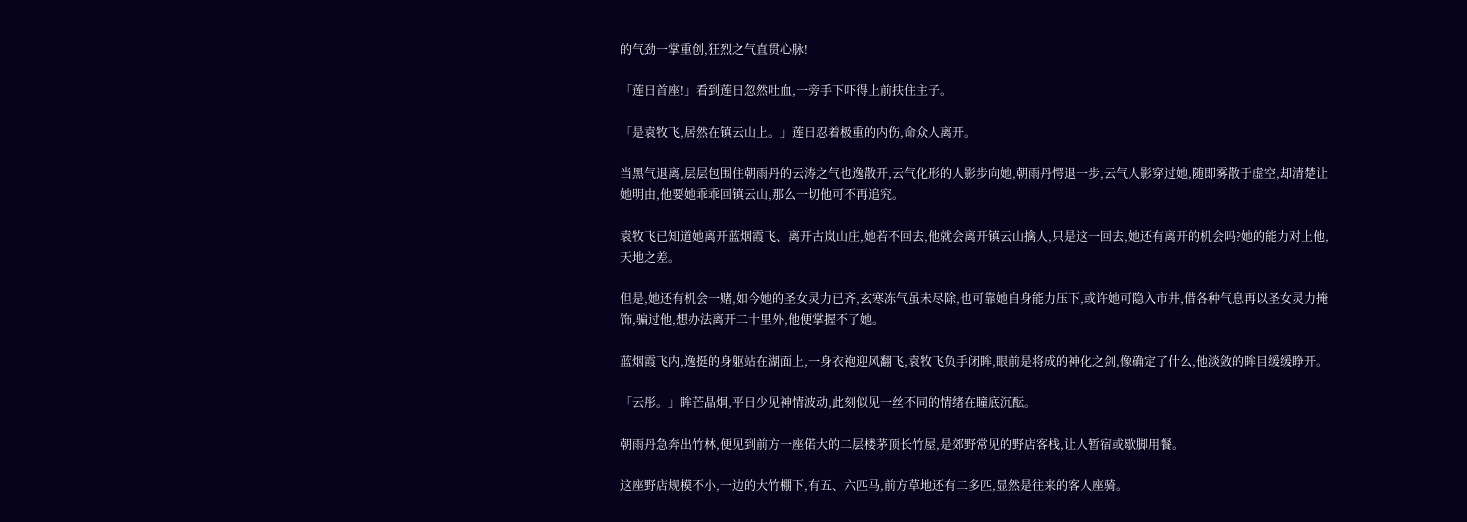的气劲一掌重创,狂烈之气直贯心脉!

「莲日首座!」看到莲日忽然吐血,一旁手下吓得上前扶住主子。

「是袁牧飞,居然在镇云山上。」莲日忍着极重的内伤,命众人离开。

当黑气退离,层层包围住朝雨丹的云涛之气也逸散开,云气化形的人影步向她,朝雨丹愕退一步,云气人影穿过她,随即雾散于虚空,却清楚让她明由,他要她乖乖回镇云山,那么一切他可不再追究。

袁牧飞已知道她离开蓝烟霞飞、离开古岚山庄,她若不回去,他就会离开镇云山擒人,只是这一回去,她还有离开的机会吗?她的能力对上他,天地之差。

但是,她还有机会一赌,如今她的圣女灵力已齐,玄寒冻气虽未尽除,也可靠她自身能力压下,或许她可隐入市井,借各种气息再以圣女灵力掩饰,骗过他,想办法离开二十里外,他便掌握不了她。

蓝烟霞飞内,逸挺的身躯站在湖面上,一身衣袍迎风翻飞,袁牧飞负手闭眸,眼前是将成的神化之剑,像确定了什么,他淡敛的眸目缓缓睁开。

「云彤。」眸芒晶炯,平日少见神情波动,此刻似见一丝不同的情绪在瞳底沉酝。

朝雨丹急奔出竹林,便见到前方一座偌大的二层楼茅顶长竹屋,是郊野常见的野店客栈,让人暂宿或歇脚用餐。

这座野店规模不小,一边的大竹棚下,有五、六匹马,前方草地还有二多匹,显然是往来的客人座骑。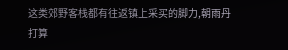这类郊野客栈都有往返镇上采买的脚力,朝雨丹打算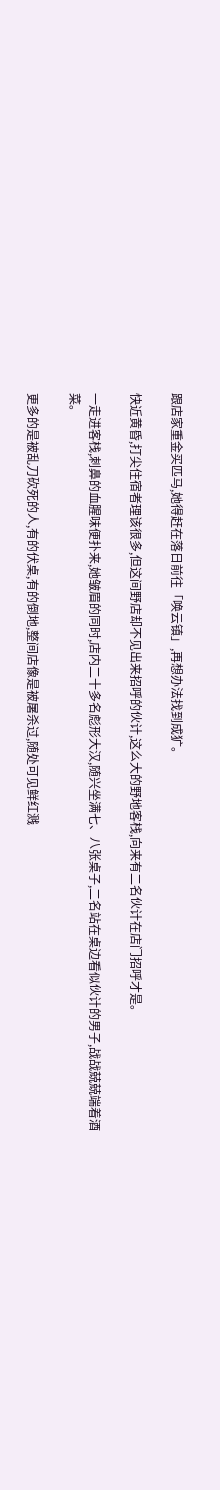跟店家重金买匹马,她得赶在落日前往「唤云镇」,再想办法找到成犷。

快近黄昏,打尖住宿者理该很多,但这间野店却不见出来招呼的伙计,这么大的野地客栈,向来有二名伙计在店门招呼才是。

一走进客栈,刺鼻的血腥味便扑来,她皱眉的同时,店内二十多名彪形大汉,随兴坐满七、八张桌子,二名站在桌边看似伙计的男子,战战兢兢端着酒菜。

更多的是被乱刀砍死的人,有的伏桌,有的倒地,整间店像是被屠杀过,随处可见鲜红溅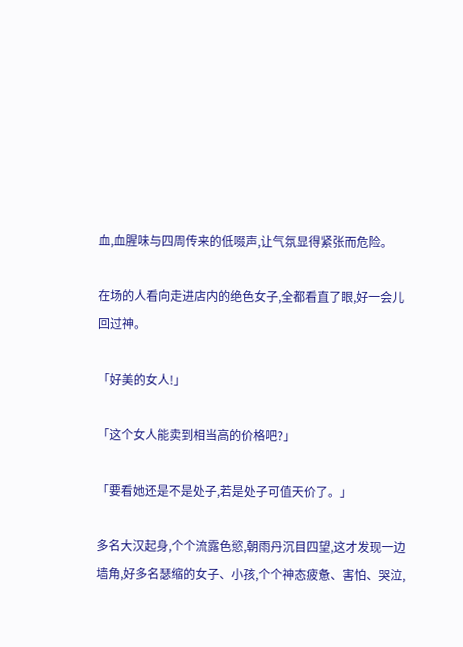血,血腥味与四周传来的低啜声,让气氛显得紧张而危险。

在场的人看向走进店内的绝色女子,全都看直了眼,好一会儿回过神。

「好美的女人!」

「这个女人能卖到相当高的价格吧?」

「要看她还是不是处子,若是处子可值天价了。」

多名大汉起身,个个流露色慾,朝雨丹沉目四望,这才发现一边墙角,好多名瑟缩的女子、小孩,个个神态疲惫、害怕、哭泣,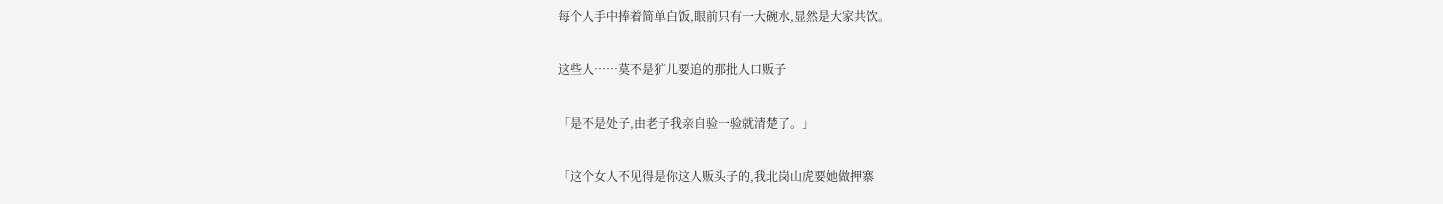每个人手中捧着简单白饭,眼前只有一大碗水,显然是大家共饮。

这些人……莫不是犷儿要追的那批人口贩子

「是不是处子,由老子我亲自验一验就清楚了。」

「这个女人不见得是你这人贩头子的,我北岗山虎要她做押寨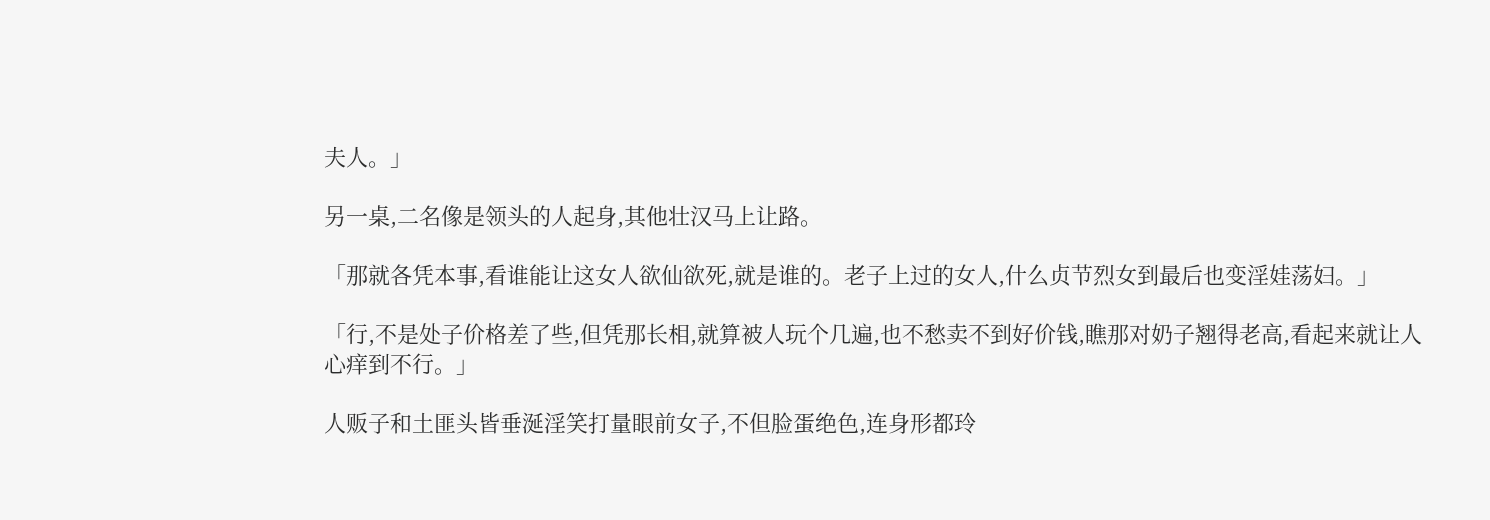夫人。」

另一桌,二名像是领头的人起身,其他壮汉马上让路。

「那就各凭本事,看谁能让这女人欲仙欲死,就是谁的。老子上过的女人,什么贞节烈女到最后也变淫娃荡妇。」

「行,不是处子价格差了些,但凭那长相,就算被人玩个几遍,也不愁卖不到好价钱,瞧那对奶子翘得老高,看起来就让人心痒到不行。」

人贩子和土匪头皆垂涎淫笑打量眼前女子,不但脸蛋绝色,连身形都玲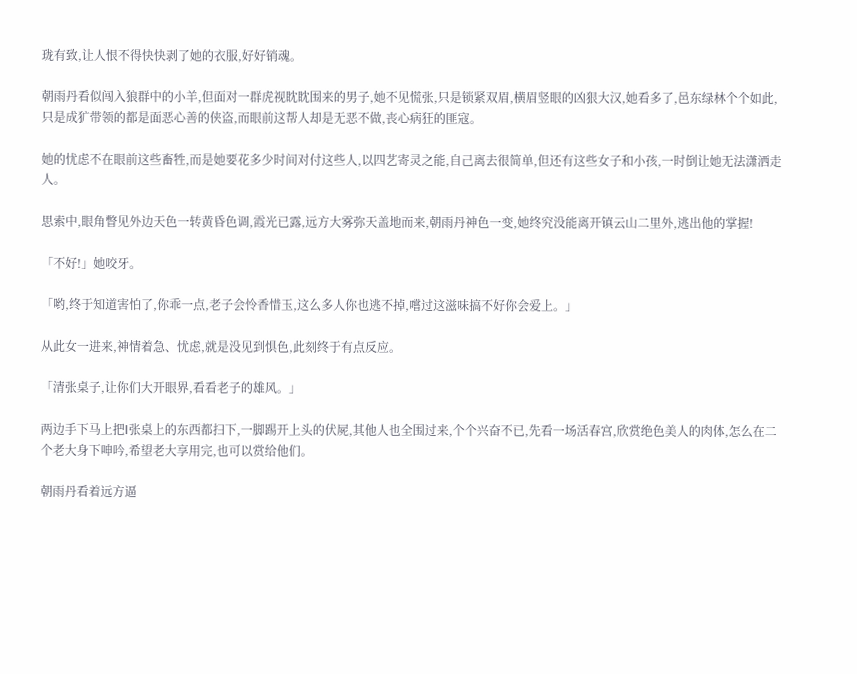珑有致,让人恨不得快快剥了她的衣服,好好销魂。

朝雨丹看似闯入狼群中的小羊,但面对一群虎视眈眈围来的男子,她不见慌张,只是锁紧双眉,横眉竖眼的凶狠大汉,她看多了,邑东绿林个个如此,只是成犷带领的都是面恶心善的侠盗,而眼前这帮人却是无恶不做,丧心病狂的匪寇。

她的忧虑不在眼前这些畜牲,而是她要花多少时间对付这些人,以四艺寄灵之能,自己离去很简单,但还有这些女子和小孩,一时倒让她无法潇洒走人。

思索中,眼角瞥见外边天色一转黄昏色调,霞光已露,远方大雾弥天盖地而来,朝雨丹神色一变,她终究没能离开镇云山二里外,逃出他的掌握!

「不好!」她咬牙。

「哟,终于知道害怕了,你乖一点,老子会怜香惜玉,这么多人你也逃不掉,嚐过这滋味搞不好你会爱上。」

从此女一进来,神情着急、忧虑,就是没见到惧色,此刻终于有点反应。

「清张桌子,让你们大开眼界,看看老子的雄风。」

两边手下马上把I张桌上的东西都扫下,一脚踢开上头的伏屍,其他人也全围过来,个个兴奋不已,先看一场活春宫,欣赏绝色美人的肉体,怎么在二个老大身下呻吟,希望老大享用完,也可以赏给他们。

朝雨丹看着远方逼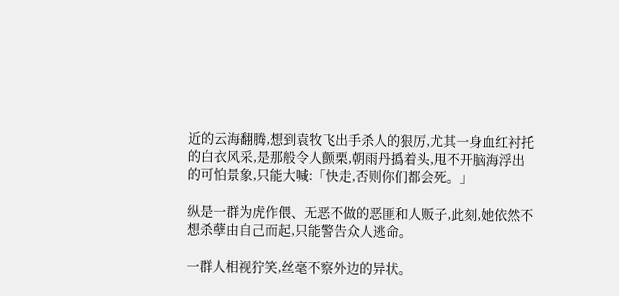近的云海翻腾,想到袁牧飞出手杀人的狠厉,尤其一身血红衬托的白衣风采,是那般令人颤栗,朝雨丹撝着头,甩不开脑海浮出的可怕景象,只能大喊:「快走,否则你们都会死。」

纵是一群为虎作偎、无恶不做的恶匪和人贩子,此刻,她依然不想杀孽由自己而起,只能警告众人逃命。

一群人相视狞笑,丝毫不察外边的异状。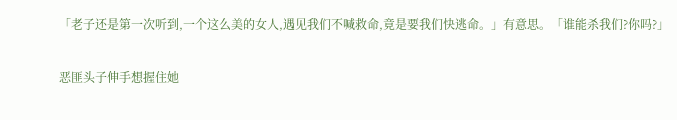「老子还是第一次听到,一个这么美的女人,遇见我们不喊救命,竟是要我们快逃命。」有意思。「谁能杀我们?你吗?」

恶匪头子伸手想握住她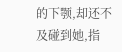的下颚,却还不及碰到她,指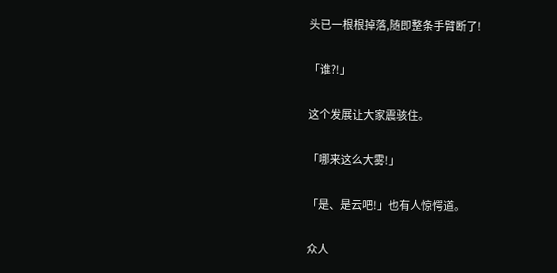头已一根根掉落,随即整条手臂断了!

「谁?!」

这个发展让大家震骇住。

「哪来这么大雾!」

「是、是云吧!」也有人惊愕道。

众人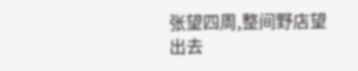张望四周,整间野店望出去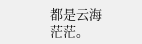都是云海茫茫。